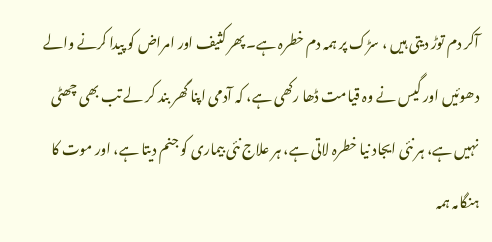آکر دم توڑ دیتی ہیں ، سڑک پر ہمہ دم خطرہ ہے۔ پھر کثیف اور امراض کو پیدا کرنے والے دھوئیں اور گیس نے وہ قیامت ڈھا رکھی ہے، کہ آدمی اپنا گھر بند کر لے تب بھی چھٹی نہیں ہے، ہر نئی ایجاد نیا خطرہ لاتی ہے، ہر علاج نئی بیماری کو جنم دیتا ہے، اور موت کا ہنگامہ ہمہ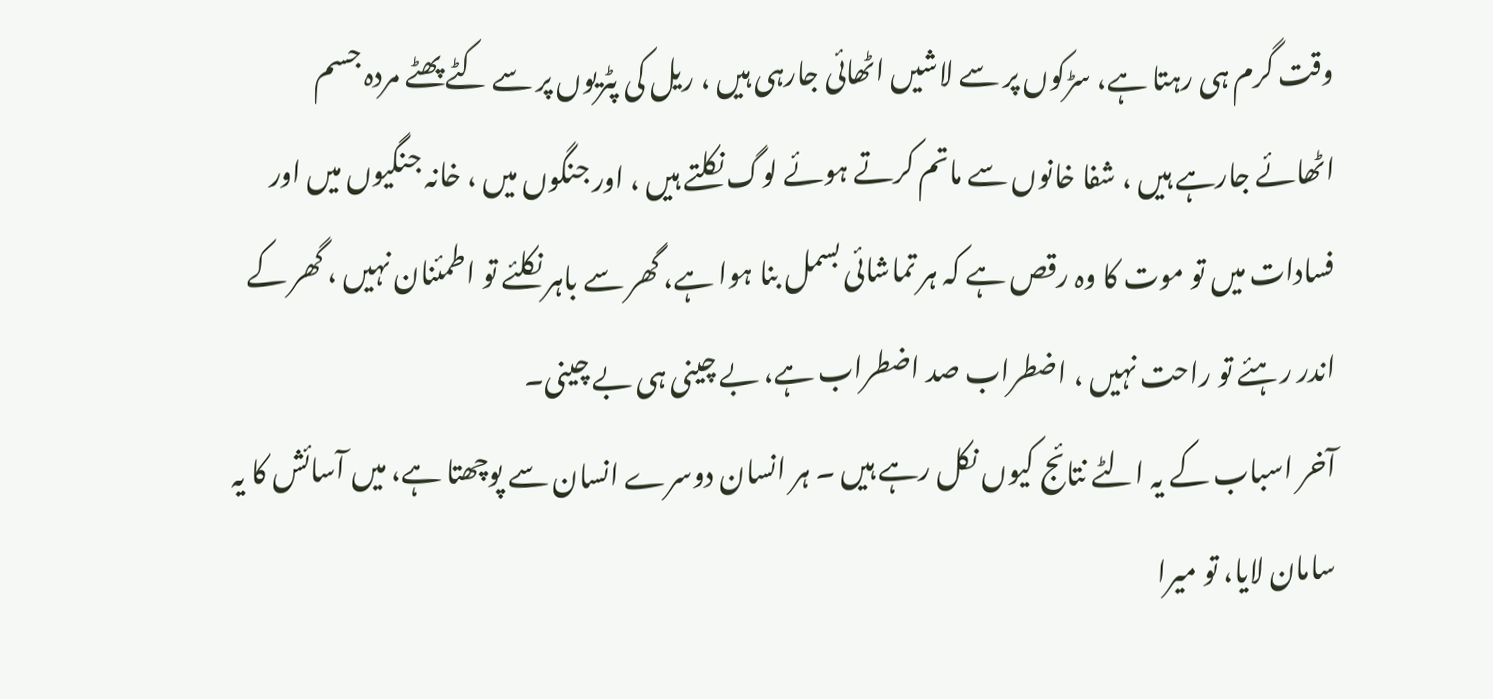وقت گرم ہی رہتا ہے، سڑکوں پر سے لاشیں اٹھائی جارہی ہیں ، ریل کی پٹریوں پر سے کٹے پھٹے مردہ جسم اٹھائے جارہے ہیں ، شفا خانوں سے ماتم کرتے ہوئے لوگ نکلتے ہیں ، اور جنگوں میں ، خانہ جنگیوں میں اور فسادات میں تو موت کا وہ رقص ہے کہ ہر تماشائی بسمل بنا ہوا ہے، گھر سے باہر نکلئے تو اطمئنان نہیں ، گھر کے اندر رہئے تو راحت نہیں ، اضطراب صد اضطراب ہے، بے چینی ہی بے چینی۔
آخر اسباب کے یہ الٹے نتائج کیوں نکل رہے ہیں ۔ ہر انسان دوسرے انسان سے پوچھتا ہے، میں آسائش کا یہ سامان لایا، تو میرا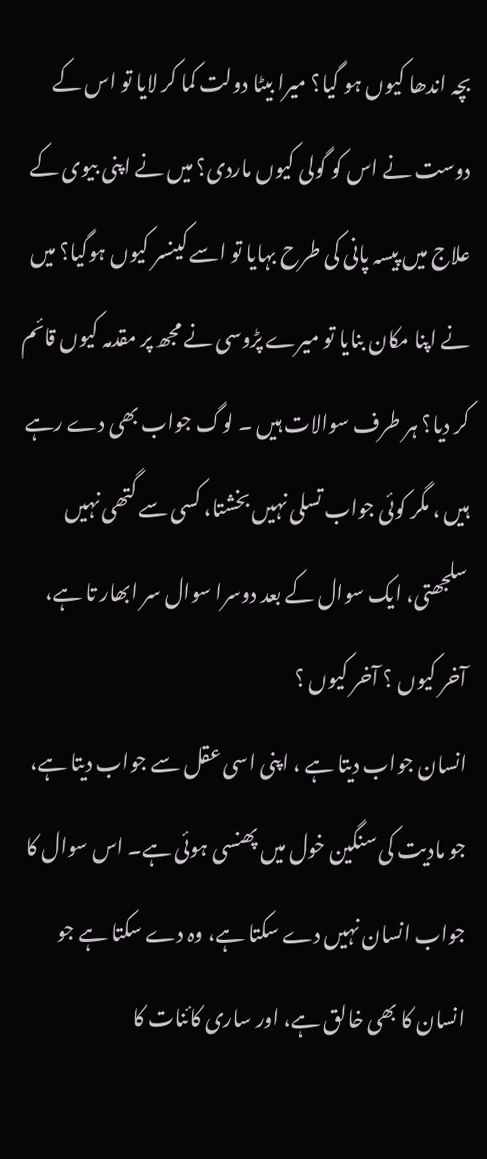بچہ اندھا کیوں ہو گیا؟ میرا بیٹا دولت کما کر لایا تو اس کے دوست نے اس کو گولی کیوں ماردی؟ میں نے اپنی بیوی کے علاج میں پیسہ پانی کی طرح بہایا تو اسے کینسر کیوں ہوگیا؟ میں نے اپنا مکان بنایا تو میرے پڑوسی نے مجھ پر مقدمہ کیوں قائم کر دیا؟ ہر طرف سوالات ہیں ۔ لوگ جواب بھی دے رہے ہیں ، مگر کوئی جواب تسلی نہیں بخشتا، کسی سے گتھی نہیں سلجھتی، ایک سوال کے بعد دوسرا سوال سر ابھار تا ہے، آخر کیوں ؟ آخر کیوں ؟
انسان جواب دیتا ہے ، اپنی اسی عقل سے جواب دیتا ہے، جو مادیت کی سنگین خول میں پھنسی ہوئی ہے۔ اس سوال کا جواب انسان نہیں دے سکتا ہے، وہ دے سکتا ہے جو انسان کا بھی خالق ہے، اور ساری کائنات کا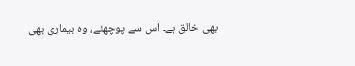بھی خالق ہے۔ اس سے پوچھئے، وہ بیماری بھی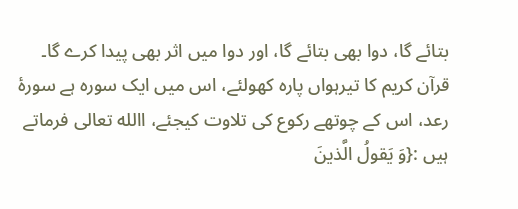بتائے گا، دوا بھی بتائے گا، اور دوا میں اثر بھی پیدا کرے گا۔
قرآن کریم کا تیرہواں پارہ کھولئے، اس میں ایک سورہ ہے سورۂ رعد، اس کے چوتھے رکوع کی تلاوت کیجئے، االله تعالی فرماتے ہیں :{وَ یَقولُ الَّذینَ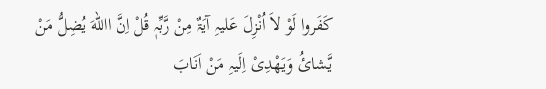کَفَروا لَوْ لاَ اُنْزِلَ عَلیہِ آیَۃٌ مِنْ رَّبِّہٖ قُلْ اِنَّ االلهَ یُضِلُّ مَنْ یَّشائُ وَیَھْدِیْ اِلَیہِ مَنْ اَنَابَ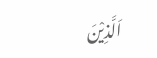اَلَّذِیْنَ